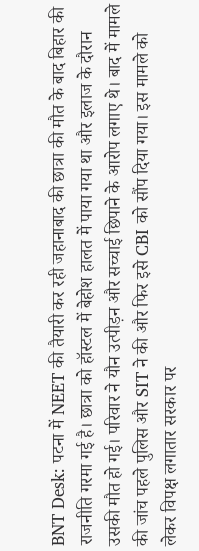BNT Desk: पटना में NEET की तैयारी कर रही जहानाबाद की छात्रा की मौत के बाद बिहार की राजनीति गरमा गई है। छात्रा को हॉस्टल में बेहोश हालत में पाया गया था और इलाज के दौरान उसकी मौत हो गई। परिवार ने यौन उत्पीड़न और सच्चाई छिपाने के आरोप लगाए थे। बाद में मामले की जांच पहले पुलिस और SIT ने की और फिर इसे CBI को सौंप दिया गया। इस मामले को लेकर विपक्ष लगातार सरकार पर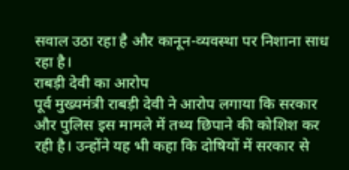सवाल उठा रहा है और कानून-व्यवस्था पर निशाना साध रहा है।
राबड़ी देवी का आरोप
पूर्व मुख्यमंत्री राबड़ी देवी ने आरोप लगाया कि सरकार और पुलिस इस मामले में तथ्य छिपाने की कोशिश कर रही है। उन्होंने यह भी कहा कि दोषियों में सरकार से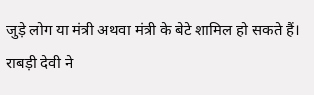जुड़े लोग या मंत्री अथवा मंत्री के बेटे शामिल हो सकते हैं। राबड़ी देवी ने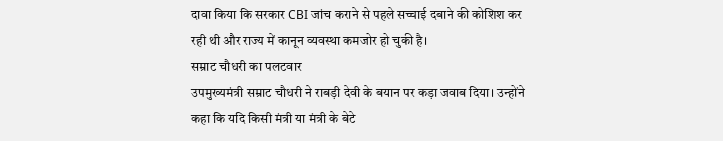दावा किया कि सरकार CBI जांच कराने से पहले सच्चाई दबाने की कोशिश कर रही थी और राज्य में कानून व्यवस्था कमजोर हो चुकी है।
सम्राट चौधरी का पलटवार
उपमुख्यमंत्री सम्राट चौधरी ने राबड़ी देवी के बयान पर कड़ा जवाब दिया। उन्होंने कहा कि यदि किसी मंत्री या मंत्री के बेटे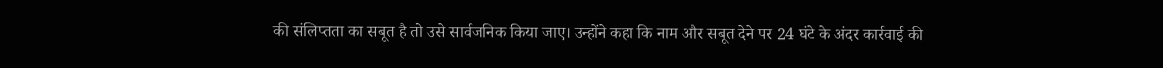की संलिप्तता का सबूत है तो उसे सार्वजनिक किया जाए। उन्होंने कहा कि नाम और सबूत देने पर 24 घंटे के अंदर कार्रवाई की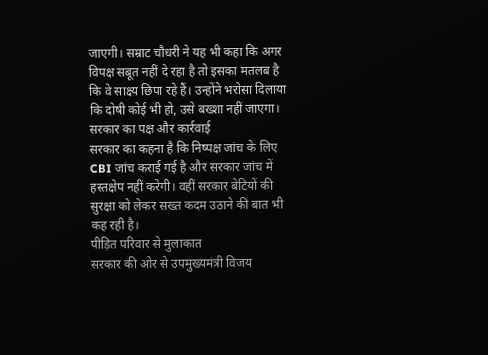जाएगी। सम्राट चौधरी ने यह भी कहा कि अगर विपक्ष सबूत नहीं दे रहा है तो इसका मतलब है कि वे साक्ष्य छिपा रहे हैं। उन्होंने भरोसा दिलाया कि दोषी कोई भी हो, उसे बख्शा नहीं जाएगा।
सरकार का पक्ष और कार्रवाई
सरकार का कहना है कि निष्पक्ष जांच के लिए CBI जांच कराई गई है और सरकार जांच में हस्तक्षेप नहीं करेगी। वहीं सरकार बेटियों की सुरक्षा को लेकर सख्त कदम उठाने की बात भी कह रही है।
पीड़ित परिवार से मुलाकात
सरकार की ओर से उपमुख्यमंत्री विजय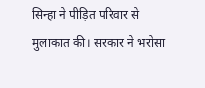सिन्हा ने पीड़ित परिवार से मुलाकात की। सरकार ने भरोसा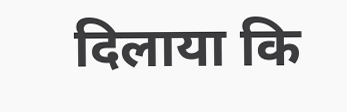दिलाया कि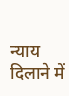न्याय दिलाने में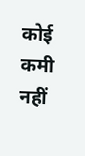कोई कमी नहीं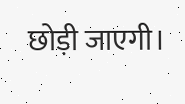छोड़ी जाएगी।